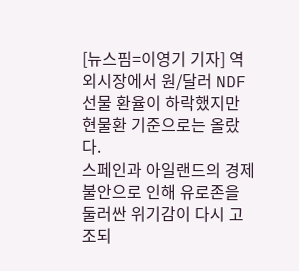[뉴스핌=이영기 기자] 역외시장에서 원/달러 NDF 선물 환율이 하락했지만 현물환 기준으로는 올랐다.
스페인과 아일랜드의 경제 불안으로 인해 유로존을 둘러싼 위기감이 다시 고조되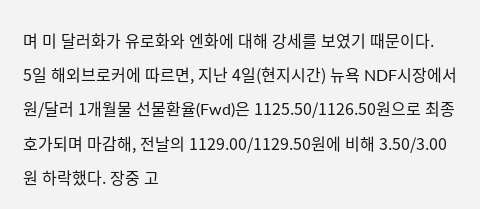며 미 달러화가 유로화와 엔화에 대해 강세를 보였기 때문이다.
5일 해외브로커에 따르면, 지난 4일(현지시간) 뉴욕 NDF시장에서 원/달러 1개월물 선물환율(Fwd)은 1125.50/1126.50원으로 최종 호가되며 마감해, 전날의 1129.00/1129.50원에 비해 3.50/3.00원 하락했다. 장중 고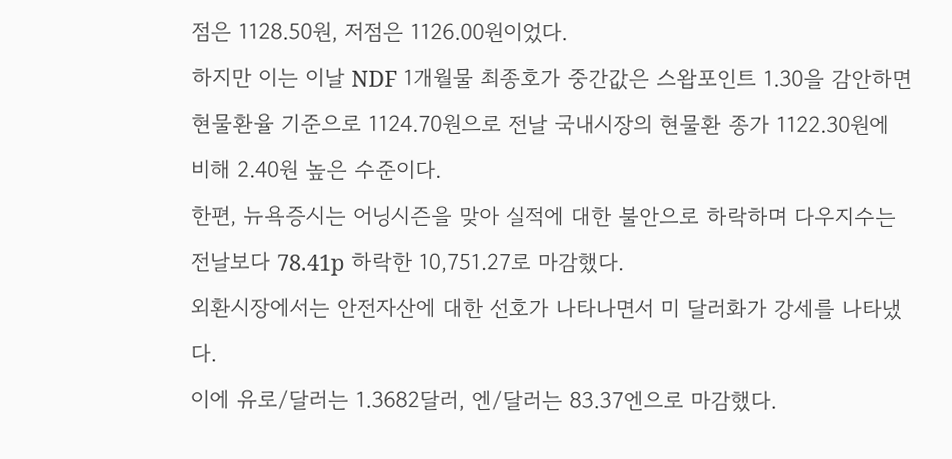점은 1128.50원, 저점은 1126.00원이었다.
하지만 이는 이날 NDF 1개월물 최종호가 중간값은 스왑포인트 1.30을 감안하면 현물환율 기준으로 1124.70원으로 전날 국내시장의 현물환 종가 1122.30원에 비해 2.40원 높은 수준이다.
한편, 뉴욕증시는 어닝시즌을 맞아 실적에 대한 불안으로 하락하며 다우지수는 전날보다 78.41p 하락한 10,751.27로 마감했다.
외환시장에서는 안전자산에 대한 선호가 나타나면서 미 달러화가 강세를 나타냈다.
이에 유로/달러는 1.3682달러, 엔/달러는 83.37엔으로 마감했다.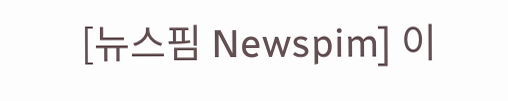[뉴스핌 Newspim] 이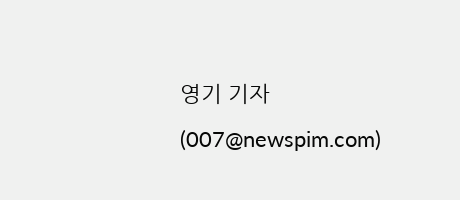영기 기자 (007@newspim.com)